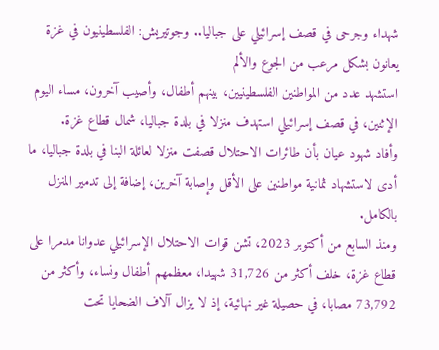شهداء وجرحى في قصف إسرائيلي على جباليا.. وجوتيريش: الفلسطينيون في غزة يعانون بشكل مرعب من الجوع والألم
استشهد عدد من المواطنين الفلسطينيين، بينهم أطفال، وأصيب آخرون، مساء اليوم الإثنين، في قصف إسرائيلي استهدف منزلا في بلدة جباليا، شمال قطاع غزة.
وأفاد شهود عيان بأن طائرات الاحتلال قصفت منزلا لعائلة البنا في بلدة جباليا، ما أدى لاستشهاد ثمانية مواطنين على الأقل وإصابة آخرين، إضافة إلى تدمير المنزل بالكامل.
ومنذ السابع من أكتوبر 2023، تشن قوات الاحتلال الإسرائيلي عدوانا مدمرا على قطاع غزة، خلف أكثر من 31,726 شهيدا، معظمهم أطفال ونساء، وأكثر من 73,792 مصابا، في حصيلة غير نهائية، إذ لا يزال آلاف الضحايا تحت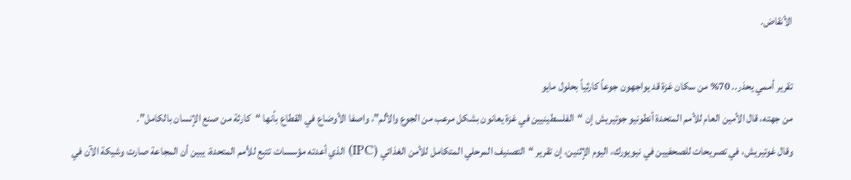الأنقاض.

تقرير أممي يحذر.. 70% من سكان غزة قد يواجهون جوعاً كارثياً بحلول مايو
من جهته، قال الأمين العام للأمم المتحدة أنطونيو جوتيريش إن “الفلسطينيين في غزة يعانون بشكل مرعب من الجوع والألم”، واصفا الأوضاع في القطاع بأنها “كارثة من صنع الإنسان بالكامل”.
وقال غوتيريش، في تصريحات للصحفيين في نيويورك، اليوم الإثنين، إن تقرير “التصنيف المرحلي المتكامل للأمن الغذائي (IPC) الذي أعدته مؤسسات تتبع للأمم المتحدة، يبين أن المجاعة صارت وشيكة الآن في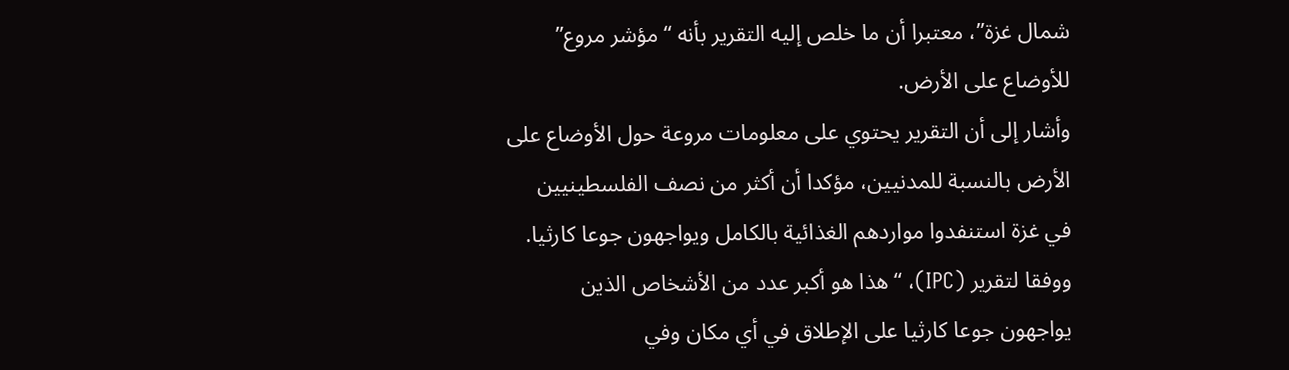شمال غزة”، معتبرا أن ما خلص إليه التقرير بأنه “مؤشر مروع” للأوضاع على الأرض.
وأشار إلى أن التقرير يحتوي على معلومات مروعة حول الأوضاع على الأرض بالنسبة للمدنيين، مؤكدا أن أكثر من نصف الفلسطينيين في غزة استنفدوا مواردهم الغذائية بالكامل ويواجهون جوعا كارثيا.
ووفقا لتقرير (IPC)، “هذا هو أكبر عدد من الأشخاص الذين يواجهون جوعا كارثيا على الإطلاق في أي مكان وفي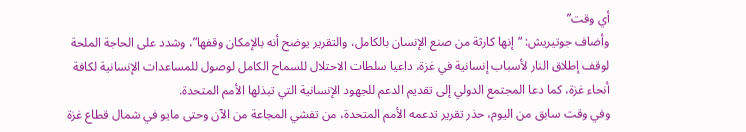أي وقت”
وأضاف جوتيريش: “إنها كارثة من صنع الإنسان بالكامل، والتقرير يوضح أنه بالإمكان وقفها”، وشدد على الحاجة الملحة لوقف إطلاق النار لأسباب إنسانية في غزة، داعيا سلطات الاحتلال للسماح الكامل لوصول للمساعدات الإنسانية لكافة أنحاء غزة، كما دعا المجتمع الدولي إلى تقديم الدعم للجهود الإنسانية التي تبذلها الأمم المتحدة.
وفي وقت سابق من اليوم، حذر تقرير تدعمه الأمم المتحدة، من تفشي المجاعة من الآن وحتى مايو في شمال قطاع غزة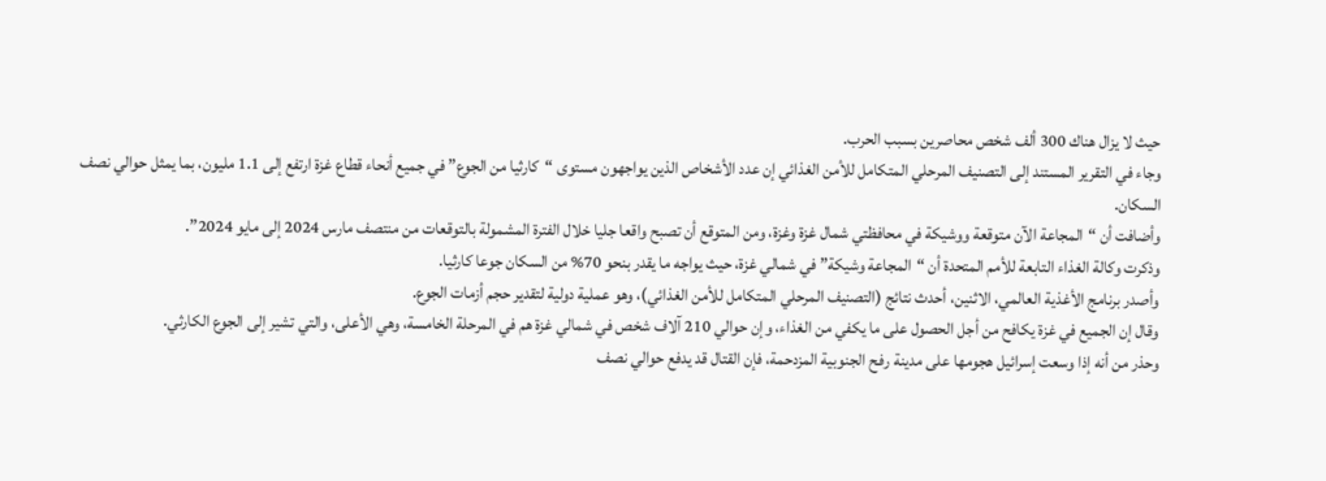حيث لا يزال هناك 300 ألف شخص محاصرين بسبب الحرب.
وجاء في التقرير المستند إلى التصنيف المرحلي المتكامل للأمن الغذائي إن عدد الأشخاص الذين يواجهون مستوى “كارثيا من الجوع” في جميع أنحاء قطاع غزة ارتفع إلى 1.1 مليون، بما يمثل حوالي نصف السكان.
وأضافت أن “المجاعة الآن متوقعة ووشيكة في محافظتي شمال غزة وغزة، ومن المتوقع أن تصبح واقعا جليا خلال الفترة المشمولة بالتوقعات من منتصف مارس 2024 إلى مايو 2024”.
وذكرت وكالة الغذاء التابعة للأمم المتحدة أن “المجاعة وشيكة” في شمالي غزة، حيث يواجه ما يقدر بنحو 70% من السكان جوعا كارثيا.
وأصدر برنامج الأغذية العالمي، الاثنين، أحدث نتائج (التصنيف المرحلي المتكامل للأمن الغذائي)، وهو عملية دولية لتقدير حجم أزمات الجوع.
وقال إن الجميع في غزة يكافح من أجل الحصول على ما يكفي من الغذاء، وإن حوالي 210 آلاف شخص في شمالي غزة هم في المرحلة الخامسة، وهي الأعلى، والتي تشير إلى الجوع الكارثي.
وحذر من أنه إذا وسعت إسرائيل هجومها على مدينة رفح الجنوبية المزدحمة، فإن القتال قد يدفع حوالي نصف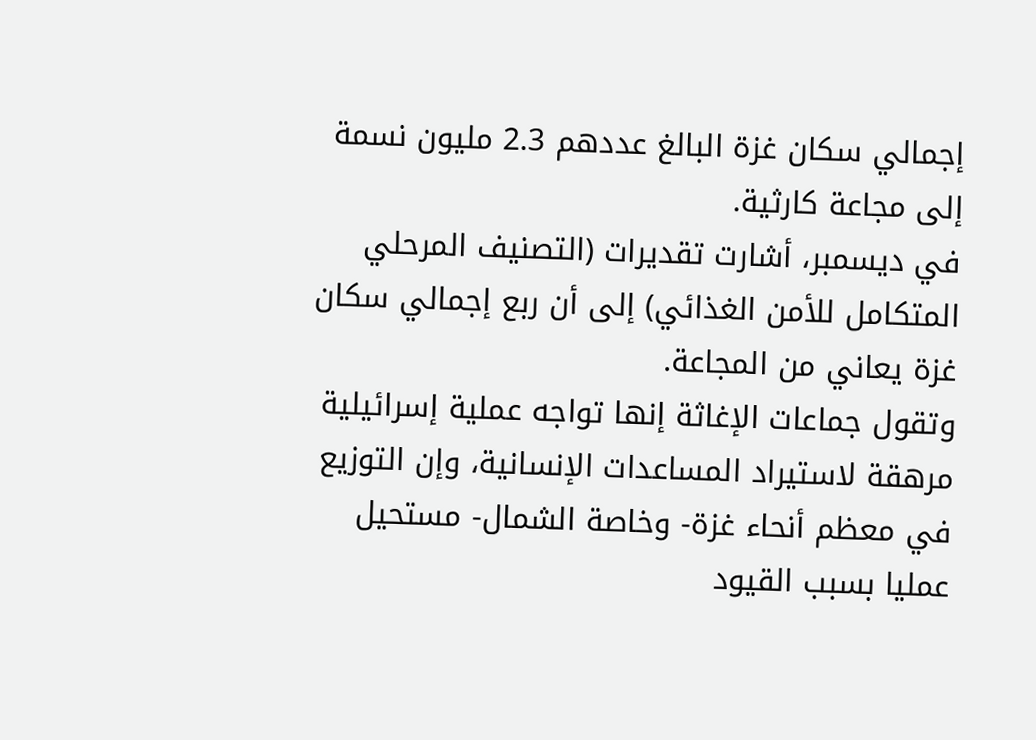إجمالي سكان غزة البالغ عددهم 2.3 مليون نسمة إلى مجاعة كارثية.
في ديسمبر، أشارت تقديرات (التصنيف المرحلي المتكامل للأمن الغذائي) إلى أن ربع إجمالي سكان غزة يعاني من المجاعة.
وتقول جماعات الإغاثة إنها تواجه عملية إسرائيلية مرهقة لاستيراد المساعدات الإنسانية، وإن التوزيع في معظم أنحاء غزة- وخاصة الشمال- مستحيل عمليا بسبب القيود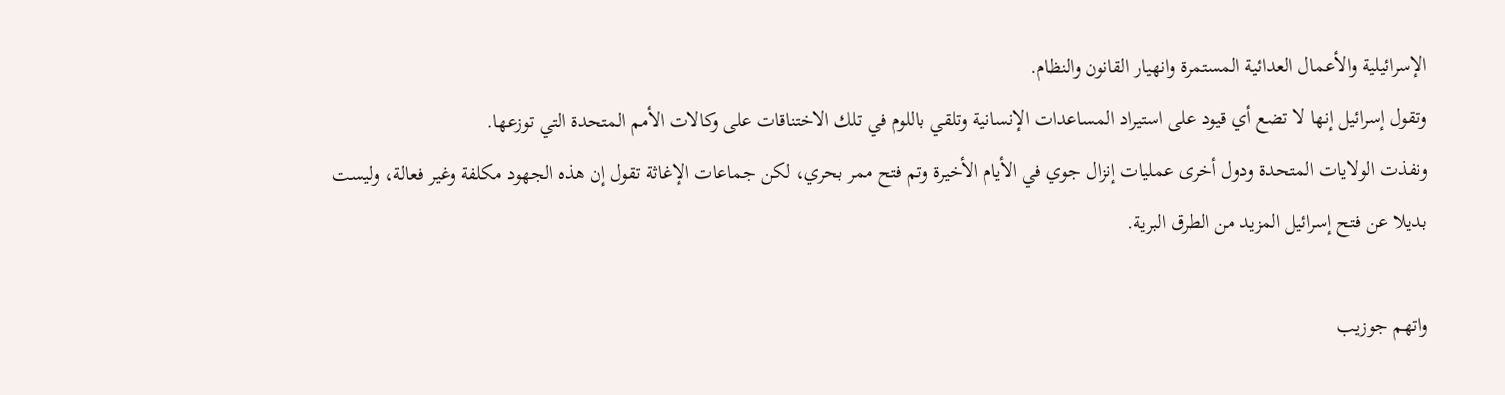الإسرائيلية والأعمال العدائية المستمرة وانهيار القانون والنظام.
وتقول إسرائيل إنها لا تضع أي قيود على استيراد المساعدات الإنسانية وتلقي باللوم في تلك الاختناقات على وكالات الأمم المتحدة التي توزعها.
ونفذت الولايات المتحدة ودول أخرى عمليات إنزال جوي في الأيام الأخيرة وتم فتح ممر بحري، لكن جماعات الإغاثة تقول إن هذه الجهود مكلفة وغير فعالة، وليست بديلا عن فتح إسرائيل المزيد من الطرق البرية.

واتهم جوزيب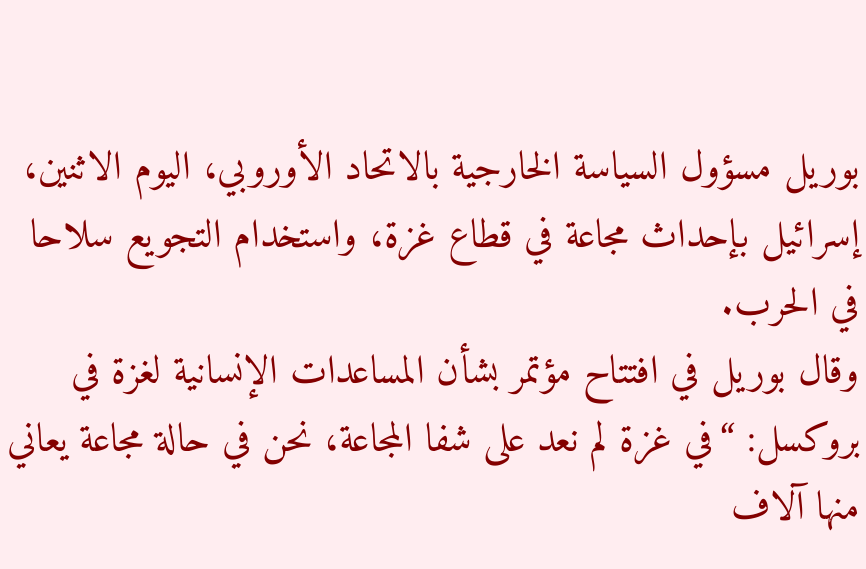بوريل مسؤول السياسة الخارجية بالاتحاد الأوروبي، اليوم الاثنين، إسرائيل بإحداث مجاعة في قطاع غزة، واستخدام التجويع سلاحا في الحرب.
وقال بوريل في افتتاح مؤتمر بشأن المساعدات الإنسانية لغزة في بروكسل: “في غزة لم نعد على شفا المجاعة، نحن في حالة مجاعة يعاني منها آلاف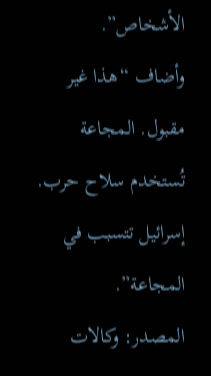الأشخاص”.
وأضاف “هذا غير مقبول. المجاعة تُستخدم سلاح حرب. إسرائيل تتسبب في المجاعة”.
المصدر: وكالات